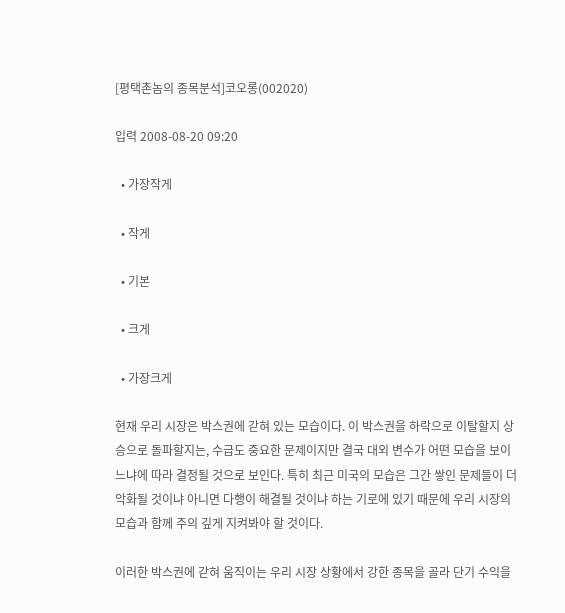[평택촌놈의 종목분석]코오롱(002020)

입력 2008-08-20 09:20

  • 가장작게

  • 작게

  • 기본

  • 크게

  • 가장크게

현재 우리 시장은 박스권에 갇혀 있는 모습이다. 이 박스권을 하락으로 이탈할지 상승으로 돌파할지는, 수급도 중요한 문제이지만 결국 대외 변수가 어떤 모습을 보이느냐에 따라 결정될 것으로 보인다. 특히 최근 미국의 모습은 그간 쌓인 문제들이 더 악화될 것이냐 아니면 다행이 해결될 것이냐 하는 기로에 있기 때문에 우리 시장의 모습과 함께 주의 깊게 지켜봐야 할 것이다.

이러한 박스권에 갇혀 움직이는 우리 시장 상황에서 강한 종목을 골라 단기 수익을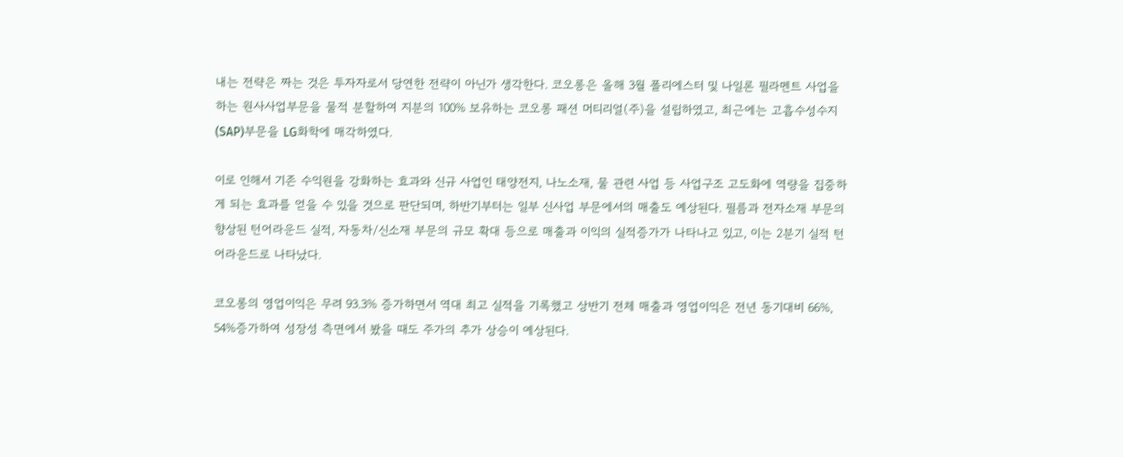내는 전략은 짜는 것은 투자자로서 당연한 전략이 아닌가 생각한다. 코오롱은 올해 3월 폴리에스터 및 나일론 필라멘트 사업을 하는 원사사업부문을 물적 분할하여 지분의 100% 보유하는 코오롱 패션 머티리얼(주)을 설립하였고, 최근에는 고흡수성수지(SAP)부문을 LG화학에 매각하였다.

이로 인해서 기존 수익원을 강화하는 효과와 신규 사업인 태양전지, 나노소재, 물 관련 사업 등 사업구조 고도화에 역량을 집중하게 되는 효과를 얻을 수 있을 것으로 판단되며, 하반기부터는 일부 신사업 부문에서의 매출도 예상된다. 필름과 전자소재 부문의 향상된 턴어라운드 실적, 자동차/신소재 부문의 규모 확대 등으로 매출과 이익의 실적증가가 나타나고 있고, 이는 2분기 실적 턴어라운드로 나타났다.

코오롱의 영업이익은 무려 93.3% 증가하면서 역대 최고 실적을 기록했고 상반기 전체 매출과 영업이익은 전년 동기대비 66%, 54%증가하여 성장성 측면에서 봤을 때도 주가의 추가 상승이 예상된다.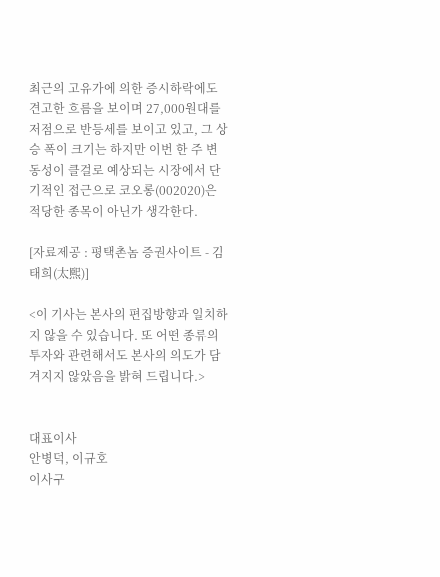최근의 고유가에 의한 증시하락에도 견고한 흐름을 보이며 27,000원대를 저점으로 반등세를 보이고 있고, 그 상승 폭이 크기는 하지만 이번 한 주 변동성이 클걸로 예상되는 시장에서 단기적인 접근으로 코오롱(002020)은 적당한 종목이 아닌가 생각한다.

[자료제공 : 평택촌놈 증권사이트 - 김태희(太熙)]

<이 기사는 본사의 편집방향과 일치하지 않을 수 있습니다. 또 어떤 종류의 투자와 관련해서도 본사의 의도가 담겨지지 않았음을 밝혀 드립니다.>


대표이사
안병덕, 이규호
이사구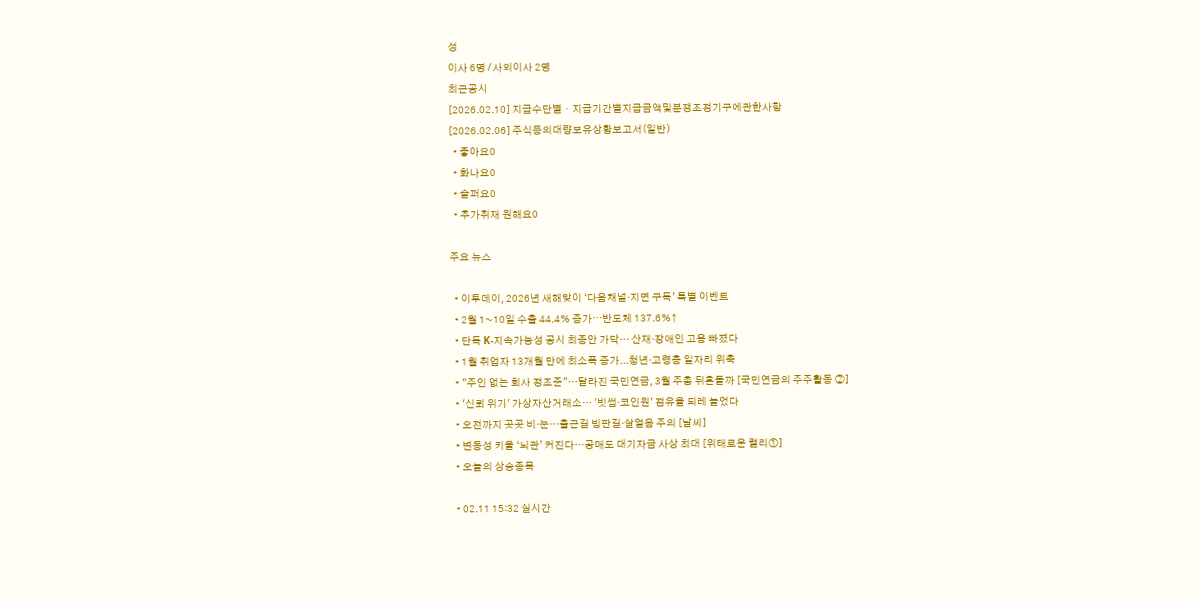성
이사 6명 / 사외이사 2명
최근공시
[2026.02.10] 지급수단별ㆍ지급기간별지급금액및분쟁조정기구에관한사항
[2026.02.06] 주식등의대량보유상황보고서(일반)
  • 좋아요0
  • 화나요0
  • 슬퍼요0
  • 추가취재 원해요0

주요 뉴스

  • 이투데이, 2026년 새해맞이 ‘다음채널·지면 구독’ 특별 이벤트
  • 2월 1~10일 수출 44.4% 증가⋯반도체 137.6%↑
  • 단독 K-지속가능성 공시 최종안 가닥… 산재·장애인 고용 빠졌다
  • 1월 취업자 13개월 만에 최소폭 증가...청년·고령층 일자리 위축
  • "주인 없는 회사 정조준"…달라진 국민연금, 3월 주총 뒤흔들까 [국민연금의 주주활동 ②]
  • '신뢰 위기' 가상자산거래소… '빗썸·코인원' 점유율 되레 늘었다
  • 오전까지 곳곳 비·눈…출근길 빙판길·살얼음 주의 [날씨]
  • 변동성 키울 ‘뇌관’ 커진다…공매도 대기자금 사상 최대 [위태로운 랠리①]
  • 오늘의 상승종목

  • 02.11 15:32 실시간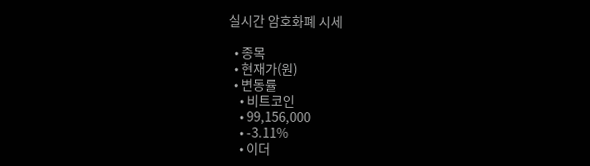실시간 암호화폐 시세

  • 종목
  • 현재가(원)
  • 변동률
    • 비트코인
    • 99,156,000
    • -3.11%
    • 이더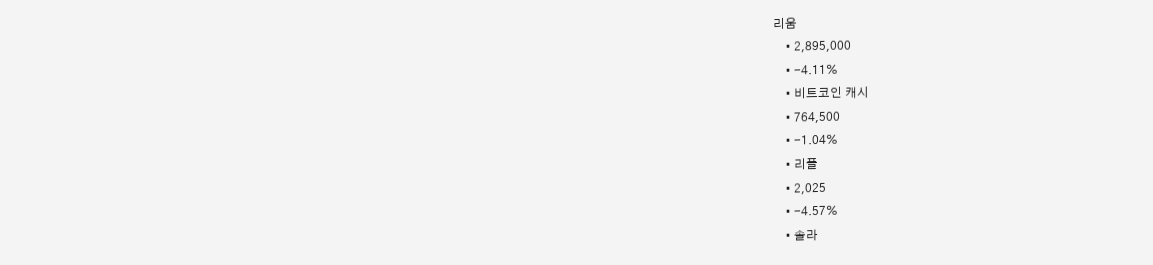리움
    • 2,895,000
    • -4.11%
    • 비트코인 캐시
    • 764,500
    • -1.04%
    • 리플
    • 2,025
    • -4.57%
    • 솔라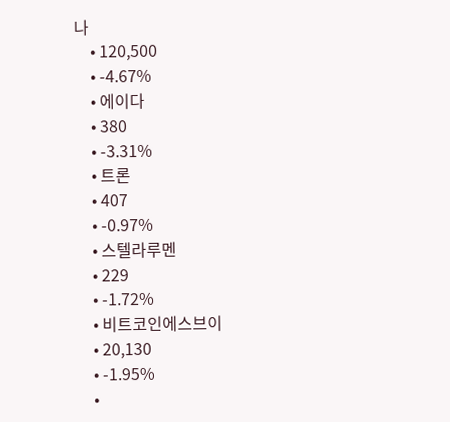나
    • 120,500
    • -4.67%
    • 에이다
    • 380
    • -3.31%
    • 트론
    • 407
    • -0.97%
    • 스텔라루멘
    • 229
    • -1.72%
    • 비트코인에스브이
    • 20,130
    • -1.95%
    •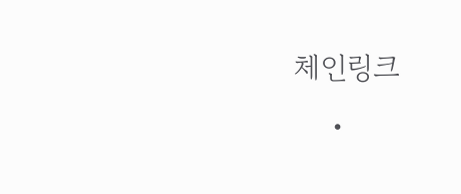체인링크
    •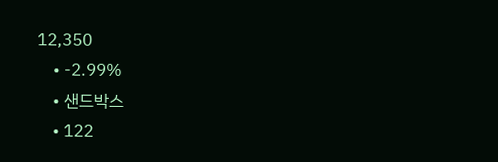12,350
    • -2.99%
    • 샌드박스
    • 122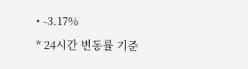• -3.17%
* 24시간 변동률 기준